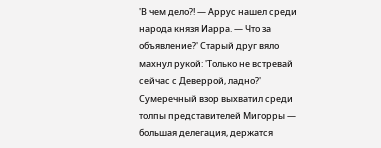'В чем дело?! — Аррус нашел среди народа князя Иарра. — Что за объявление?' Старый друг вяло махнул рукой: 'Только не встревай сейчас с Деверрой, ладно?' Сумеречный взор выхватил среди толпы представителей Мигорры — большая делегация, держатся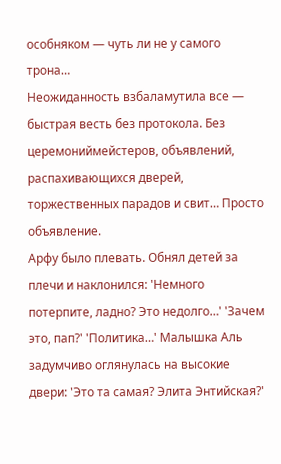особняком — чуть ли не у самого трона…
Неожиданность взбаламутила все — быстрая весть без протокола. Без церемониймейстеров, объявлений, распахивающихся дверей, торжественных парадов и свит… Просто объявление.
Арфу было плевать. Обнял детей за плечи и наклонился: 'Немного потерпите, ладно? Это недолго…' 'Зачем это, пап?' 'Политика…' Малышка Аль задумчиво оглянулась на высокие двери: 'Это та самая? Элита Энтийская?'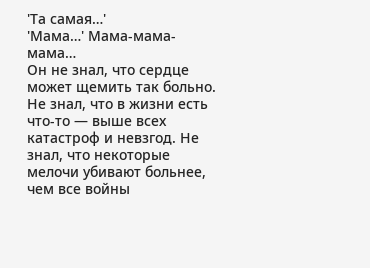'Та самая…'
'Мама…' Мама-мама-мама…
Он не знал, что сердце может щемить так больно. Не знал, что в жизни есть что-то — выше всех катастроф и невзгод. Не знал, что некоторые мелочи убивают больнее, чем все войны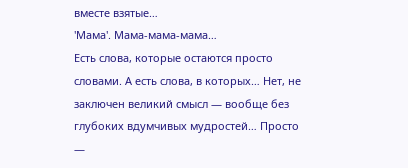вместе взятые…
'Мама'. Мама-мама-мама…
Есть слова, которые остаются просто словами. А есть слова, в которых… Нет, не заключен великий смысл — вообще без глубоких вдумчивых мудростей… Просто —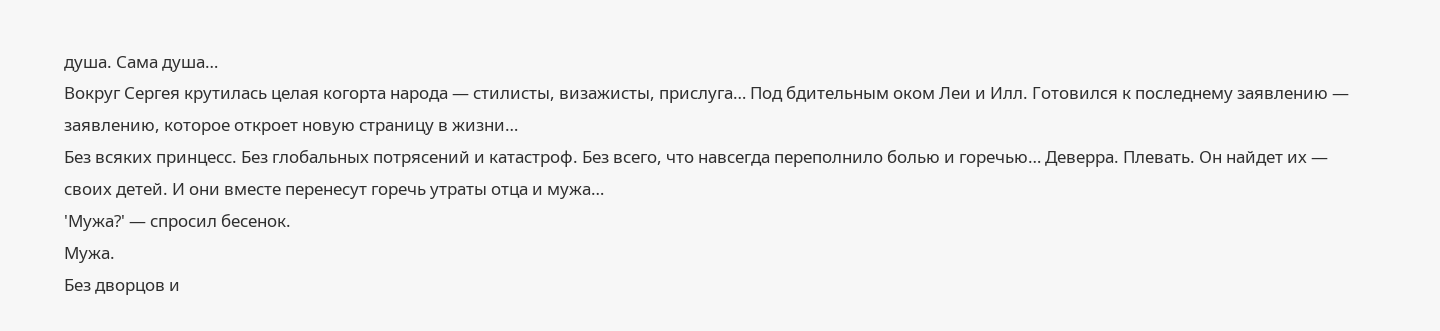душа. Сама душа…
Вокруг Сергея крутилась целая когорта народа — стилисты, визажисты, прислуга… Под бдительным оком Леи и Илл. Готовился к последнему заявлению — заявлению, которое откроет новую страницу в жизни…
Без всяких принцесс. Без глобальных потрясений и катастроф. Без всего, что навсегда переполнило болью и горечью… Деверра. Плевать. Он найдет их — своих детей. И они вместе перенесут горечь утраты отца и мужа…
'Мужа?' — спросил бесенок.
Мужа.
Без дворцов и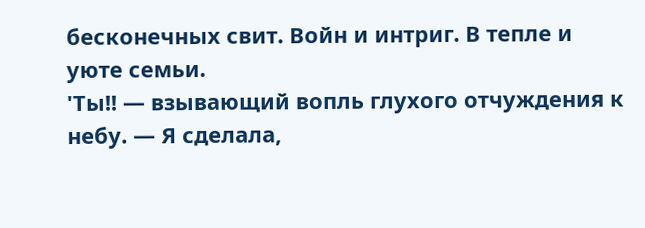бесконечных свит. Войн и интриг. В тепле и уюте семьи.
'Ты!! — взывающий вопль глухого отчуждения к небу. — Я сделала,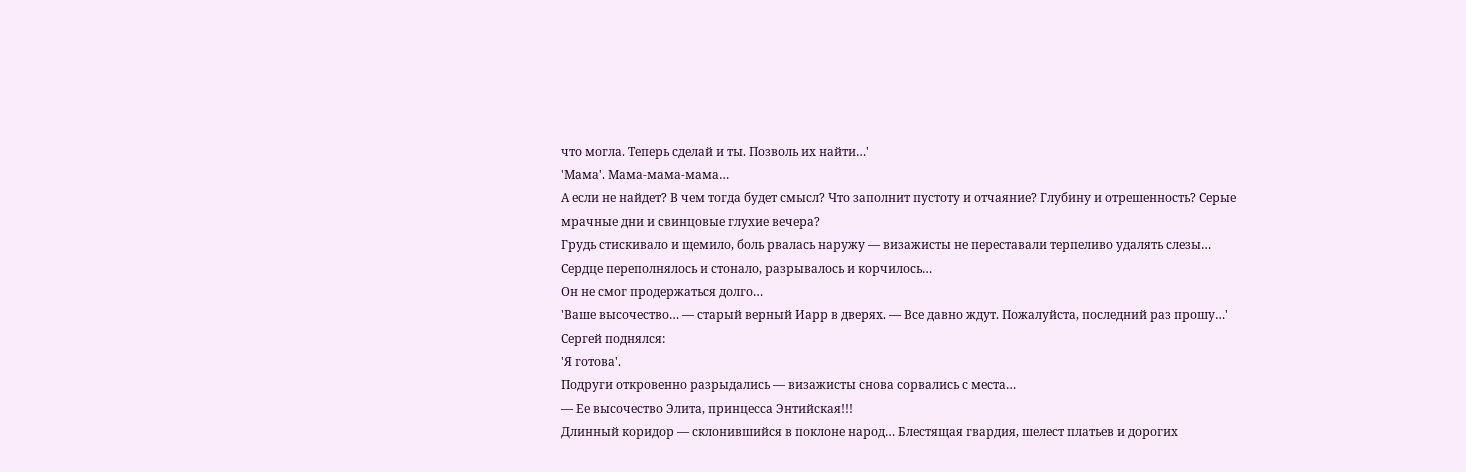что могла. Теперь сделай и ты. Позволь их найти…'
'Мама'. Мама-мама-мама…
А если не найдет? В чем тогда будет смысл? Что заполнит пустоту и отчаяние? Глубину и отрешенность? Серые мрачные дни и свинцовые глухие вечера?
Грудь стискивало и щемило, боль рвалась наружу — визажисты не переставали терпеливо удалять слезы… Сердце переполнялось и стонало, разрывалось и корчилось…
Он не смог продержаться долго…
'Ваше высочество… — старый верный Иарр в дверях. — Все давно ждут. Пожалуйста, последний раз прошу…'
Сергей поднялся:
'Я готова'.
Подруги откровенно разрыдались — визажисты снова сорвались с места…
— Ее высочество Элита, принцесса Энтийская!!!
Длинный коридор — склонившийся в поклоне народ… Блестящая гвардия, шелест платьев и дорогих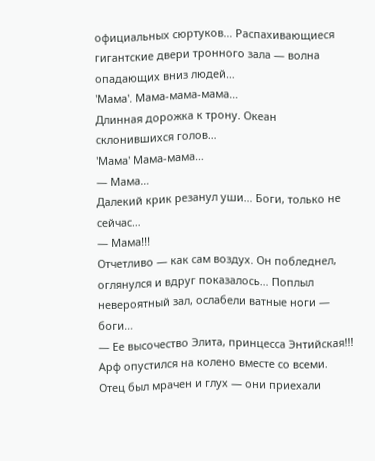официальных сюртуков… Распахивающиеся гигантские двери тронного зала — волна опадающих вниз людей…
'Мама'. Мама-мама-мама…
Длинная дорожка к трону. Океан склонившихся голов…
'Мама' Мама-мама…
— Мама…
Далекий крик резанул уши… Боги, только не сейчас…
— Мама!!!
Отчетливо — как сам воздух. Он побледнел, оглянулся и вдруг показалось… Поплыл невероятный зал, ослабели ватные ноги — боги…
— Ее высочество Элита, принцесса Энтийская!!!
Арф опустился на колено вместе со всеми. Отец был мрачен и глух — они приехали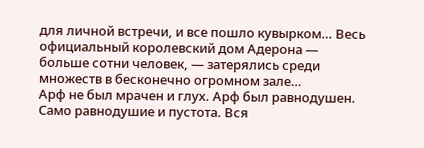для личной встречи, и все пошло кувырком… Весь официальный королевский дом Адерона — больше сотни человек, — затерялись среди множеств в бесконечно огромном зале…
Арф не был мрачен и глух. Арф был равнодушен. Само равнодушие и пустота. Вся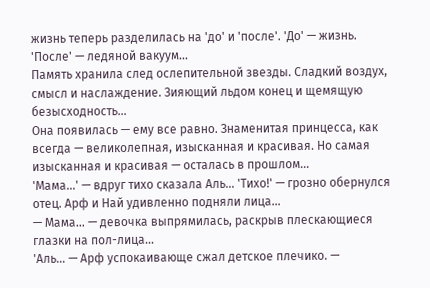жизнь теперь разделилась на 'до' и 'после'. 'До' — жизнь. 'После' — ледяной вакуум…
Память хранила след ослепительной звезды. Сладкий воздух, смысл и наслаждение. Зияющий льдом конец и щемящую безысходность…
Она появилась — ему все равно. Знаменитая принцесса, как всегда — великолепная, изысканная и красивая. Но самая изысканная и красивая — осталась в прошлом…
'Мама…' — вдруг тихо сказала Аль… 'Тихо!' — грозно обернулся отец. Арф и Най удивленно подняли лица…
— Мама… — девочка выпрямилась, раскрыв плескающиеся глазки на пол-лица…
'Аль… — Арф успокаивающе сжал детское плечико. —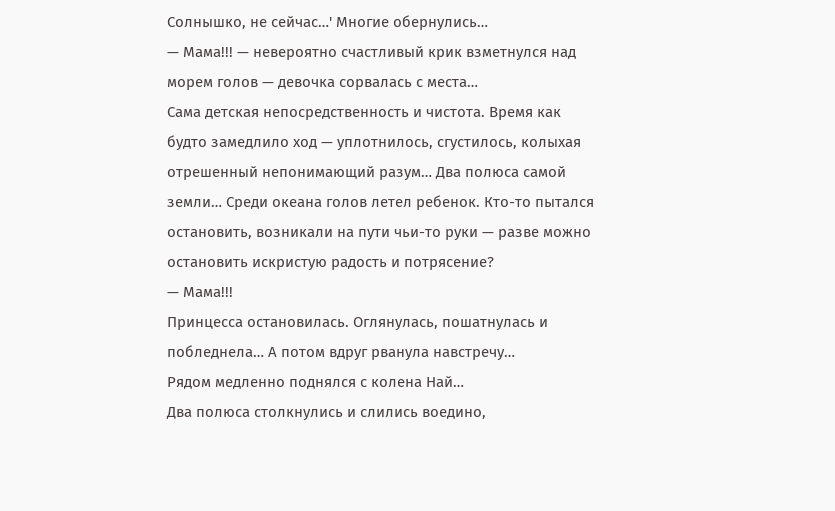Солнышко, не сейчас…' Многие обернулись…
— Мама!!! — невероятно счастливый крик взметнулся над морем голов — девочка сорвалась с места…
Сама детская непосредственность и чистота. Время как будто замедлило ход — уплотнилось, сгустилось, колыхая отрешенный непонимающий разум… Два полюса самой земли… Среди океана голов летел ребенок. Кто-то пытался остановить, возникали на пути чьи-то руки — разве можно остановить искристую радость и потрясение?
— Мама!!!
Принцесса остановилась. Оглянулась, пошатнулась и побледнела… А потом вдруг рванула навстречу…
Рядом медленно поднялся с колена Най…
Два полюса столкнулись и слились воедино,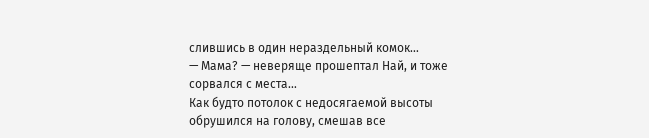слившись в один нераздельный комок…
— Мама? — неверяще прошептал Най, и тоже сорвался с места…
Как будто потолок с недосягаемой высоты обрушился на голову, смешав все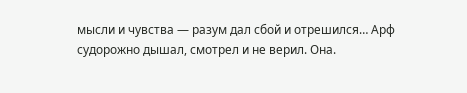мысли и чувства — разум дал сбой и отрешился… Арф судорожно дышал, смотрел и не верил. Она.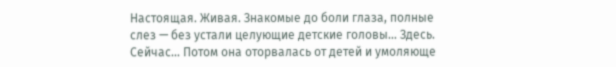Настоящая. Живая. Знакомые до боли глаза, полные слез — без устали целующие детские головы… Здесь. Сейчас… Потом она оторвалась от детей и умоляюще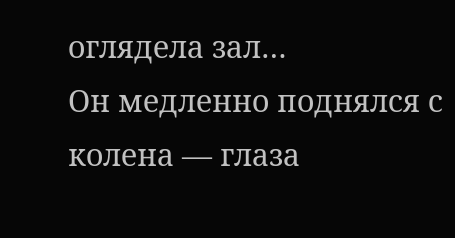оглядела зал…
Он медленно поднялся с колена — глаза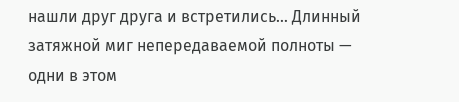нашли друг друга и встретились… Длинный затяжной миг непередаваемой полноты — одни в этом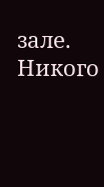зале. Никого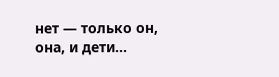нет — только он, она, и дети…